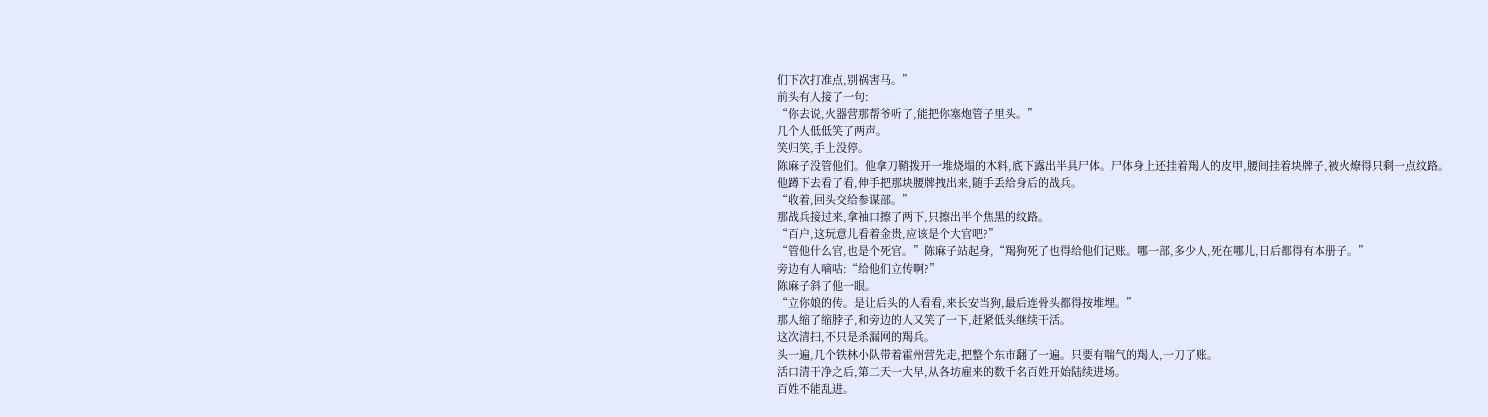们下次打准点,别祸害马。”
前头有人接了一句:
“你去说,火器营那帮爷听了,能把你塞炮管子里头。”
几个人低低笑了两声。
笑归笑,手上没停。
陈麻子没管他们。他拿刀鞘拨开一堆烧塌的木料,底下露出半具尸体。尸体身上还挂着羯人的皮甲,腰间挂着块牌子,被火燎得只剩一点纹路。
他蹲下去看了看,伸手把那块腰牌拽出来,随手丢给身后的战兵。
“收着,回头交给参谋部。”
那战兵接过来,拿袖口擦了两下,只擦出半个焦黑的纹路。
“百户,这玩意儿看着金贵,应该是个大官吧?”
“管他什么官,也是个死官。”陈麻子站起身,“羯狗死了也得给他们记账。哪一部,多少人,死在哪儿,日后都得有本册子。”
旁边有人嘀咕:“给他们立传啊?”
陈麻子斜了他一眼。
“立你娘的传。是让后头的人看看,来长安当狗,最后连骨头都得按堆埋。”
那人缩了缩脖子,和旁边的人又笑了一下,赶紧低头继续干活。
这次清扫,不只是杀漏网的羯兵。
头一遍,几个铁林小队带着霍州营先走,把整个东市翻了一遍。只要有喘气的羯人,一刀了账。
活口清干净之后,第二天一大早,从各坊雇来的数千名百姓开始陆续进场。
百姓不能乱进。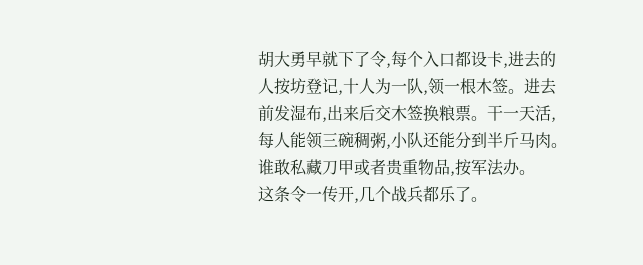胡大勇早就下了令,每个入口都设卡,进去的人按坊登记,十人为一队,领一根木签。进去前发湿布,出来后交木签换粮票。干一天活,每人能领三碗稠粥,小队还能分到半斤马肉。谁敢私藏刀甲或者贵重物品,按军法办。
这条令一传开,几个战兵都乐了。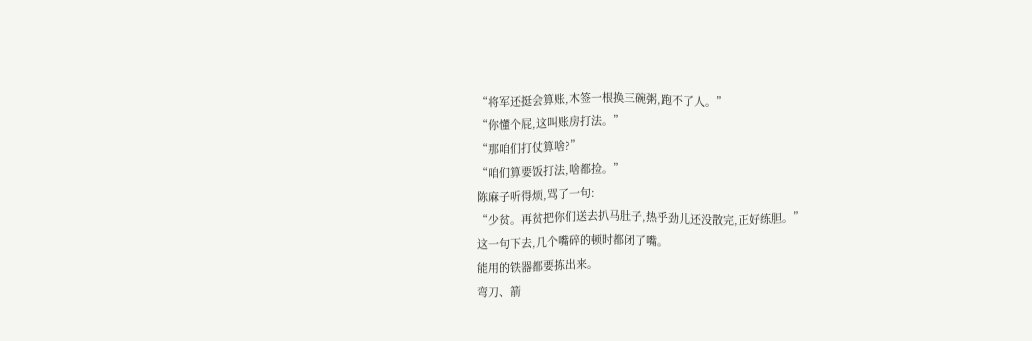“将军还挺会算账,木签一根换三碗粥,跑不了人。”
“你懂个屁,这叫账房打法。”
“那咱们打仗算啥?”
“咱们算要饭打法,啥都捡。”
陈麻子听得烦,骂了一句:
“少贫。再贫把你们送去扒马肚子,热乎劲儿还没散完,正好练胆。”
这一句下去,几个嘴碎的顿时都闭了嘴。
能用的铁器都要拣出来。
弯刀、箭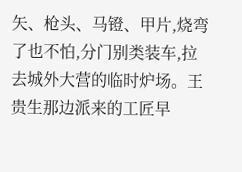矢、枪头、马镫、甲片,烧弯了也不怕,分门别类装车,拉去城外大营的临时炉场。王贵生那边派来的工匠早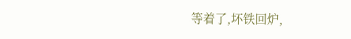等着了,坏铁回炉,